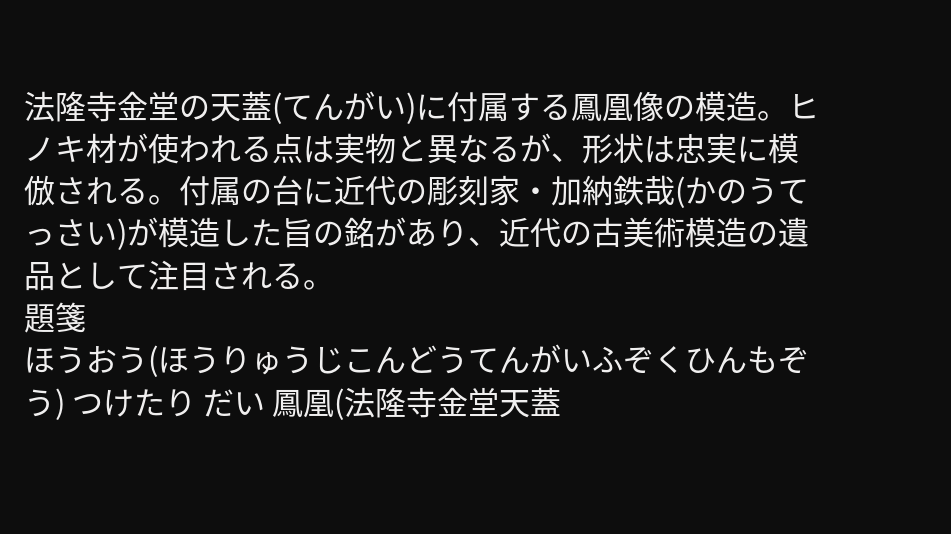法隆寺金堂の天蓋(てんがい)に付属する鳳凰像の模造。ヒノキ材が使われる点は実物と異なるが、形状は忠実に模倣される。付属の台に近代の彫刻家・加納鉄哉(かのうてっさい)が模造した旨の銘があり、近代の古美術模造の遺品として注目される。
題箋
ほうおう(ほうりゅうじこんどうてんがいふぞくひんもぞう) つけたり だい 鳳凰(法隆寺金堂天蓋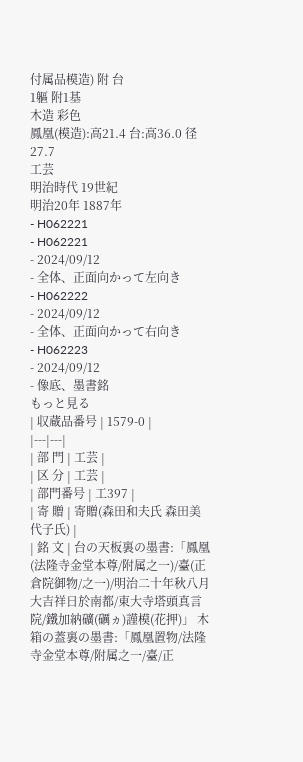付属品模造) 附 台
1軀 附1基
木造 彩色
鳳凰(模造):高21.4 台:高36.0 径27.7
工芸
明治時代 19世紀
明治20年 1887年
- H062221
- H062221
- 2024/09/12
- 全体、正面向かって左向き
- H062222
- 2024/09/12
- 全体、正面向かって右向き
- H062223
- 2024/09/12
- 像底、墨書銘
もっと見る
| 収蔵品番号 | 1579-0 |
|---|---|
| 部 門 | 工芸 |
| 区 分 | 工芸 |
| 部門番号 | 工397 |
| 寄 贈 | 寄贈(森田和夫氏 森田美代子氏) |
| 銘 文 | 台の天板裏の墨書:「鳳凰(法隆寺金堂本尊/附属之一)/臺(正倉院御物/之一)/明治二十年秋八月大吉祥日於南都/東大寺塔頭真言院/鐵加納礦(礪ヵ)謹模(花押)」 木箱の蓋裏の墨書:「鳳凰置物/法隆寺金堂本尊/附属之一/臺/正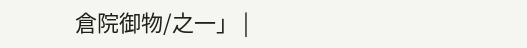倉院御物/之一」 |